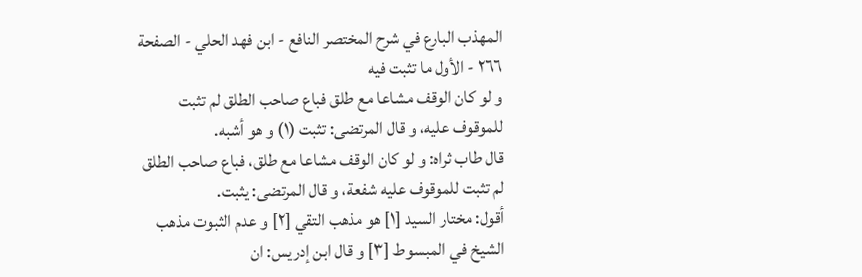المهذب البارع في شرح المختصر النافع - ابن فهد الحلي - الصفحة ٢٦٦ - الأول ما تثبت فيه
و لو كان الوقف مشاعا مع طلق فباع صاحب الطلق لم تثبت للموقوف عليه، و قال المرتضى: تثبت (١) و هو أشبه.
قال طاب ثراه: و لو كان الوقف مشاعا مع طلق، فباع صاحب الطلق لم تثبت للموقوف عليه شفعة، و قال المرتضى: يثبت.
أقول: مختار السيد [١] هو مذهب التقي [٢] و عدم الثبوت مذهب الشيخ في المبسوط [٣] و قال ابن إدريس: ان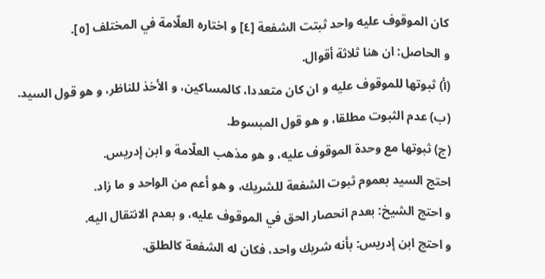كان الموقوف عليه واحد ثبتت الشفعة [٤] و اختاره العلّامة في المختلف [٥].
و الحاصل: ان هنا ثلاثة أقوال.
(أ) ثبوتها للموقوف عليه و ان كان متعددا، كالمساكين، و الأخذ للناظر، و هو قول السيد.
(ب) عدم الثبوت مطلقا، و هو قول المبسوط.
(ج) ثبوتها مع وحدة الموقوف عليه، و هو مذهب العلّامة و ابن إدريس.
احتج السيد بعموم ثبوت الشفعة للشريك، و هو أعم من الواحد و ما زاد.
و احتج الشيخ: بعدم انحصار الحق في الموقوف عليه، و بعدم الانتقال اليه.
و احتج ابن إدريس: بأنه شريك واحد، فكان له الشفعة كالطلق.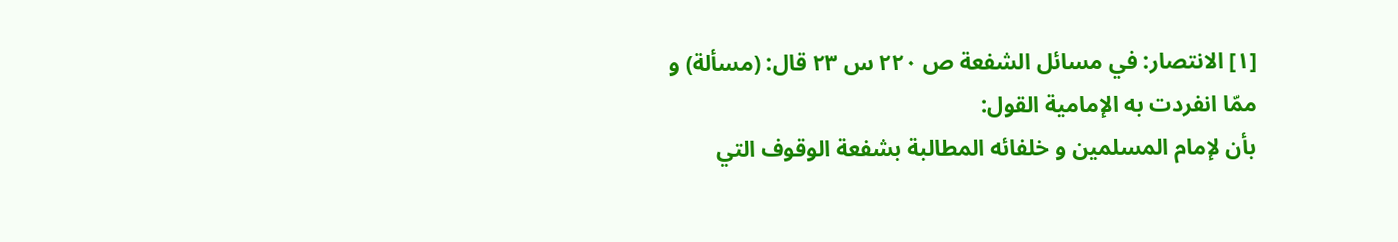[١] الانتصار: في مسائل الشفعة ص ٢٢٠ س ٢٣ قال: (مسألة) و ممّا انفردت به الإمامية القول:
بأن لإمام المسلمين و خلفائه المطالبة بشفعة الوقوف التي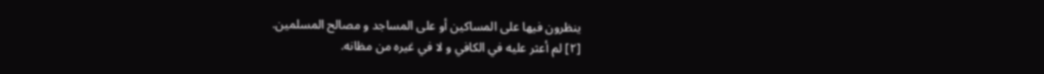ينظرون فيها على المساكين أو على المساجد و مصالح المسلمين.
[٢] لم أعثر عليه في الكافي و لا في غيره من مظانه.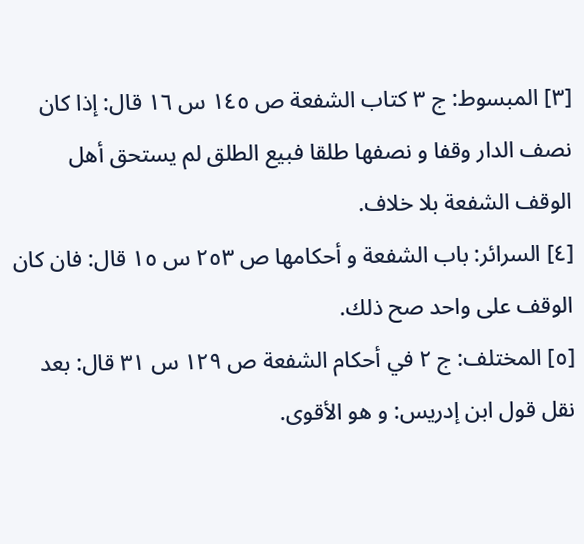[٣] المبسوط: ج ٣ كتاب الشفعة ص ١٤٥ س ١٦ قال: إذا كان نصف الدار وقفا و نصفها طلقا فبيع الطلق لم يستحق أهل الوقف الشفعة بلا خلاف.
[٤] السرائر: باب الشفعة و أحكامها ص ٢٥٣ س ١٥ قال: فان كان الوقف على واحد صح ذلك.
[٥] المختلف: ج ٢ في أحكام الشفعة ص ١٢٩ س ٣١ قال: بعد نقل قول ابن إدريس: و هو الأقوى.